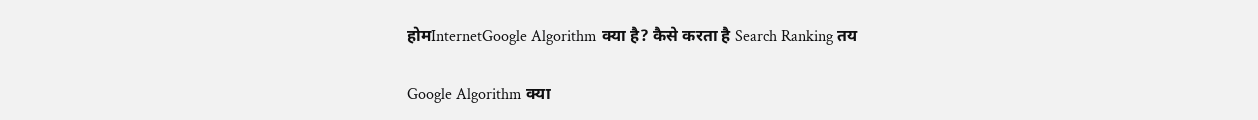होमInternetGoogle Algorithm क्या है? कैसे करता है Search Ranking तय

Google Algorithm क्या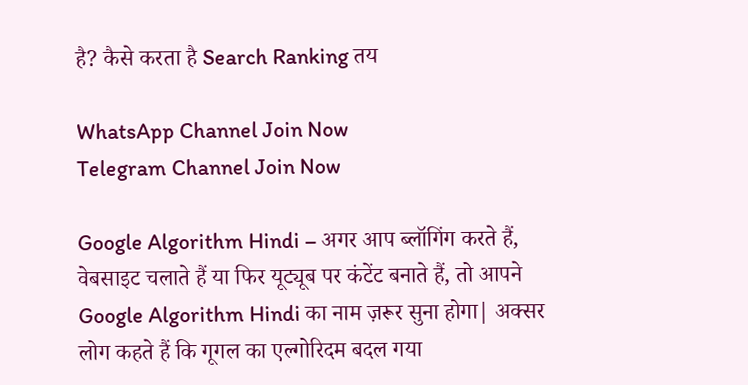है? कैसे करता है Search Ranking तय

WhatsApp Channel Join Now
Telegram Channel Join Now

Google Algorithm Hindi – अगर आप ब्लॉगिंग करते हैं, वेबसाइट चलाते हैं या फिर यूट्यूब पर कंटेंट बनाते हैं, तो आपने Google Algorithm Hindi का नाम ज़रूर सुना होगा| अक्सर लोग कहते हैं कि गूगल का एल्गोरिदम बदल गया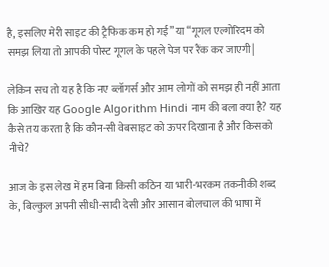है, इसलिए मेरी साइट की ट्रैफिक कम हो गई” या “गूगल एल्गोरिदम को समझ लिया तो आपकी पोस्ट गूगल के पहले पेज पर रैंक कर जाएगी|

लेकिन सच तो यह है कि नए ब्लॉगर्स और आम लोगों को समझ ही नहीं आता कि आखिर यह Google Algorithm Hindi नाम की बला क्या है? यह कैसे तय करता है कि कौन-सी वेबसाइट को ऊपर दिखाना है और किसको नीचे?

आज के इस लेख में हम बिना किसी कठिन या भारी-भरकम तकनीकी शब्द के, बिल्कुल अपनी सीधी-सादी देसी और आसान बोलचाल की भाषा में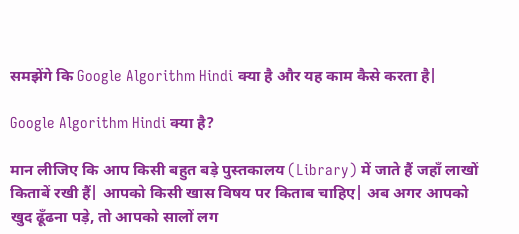समझेंगे कि Google Algorithm Hindi क्या है और यह काम कैसे करता है|

Google Algorithm Hindi क्या है?

मान लीजिए कि आप किसी बहुत बड़े पुस्तकालय (Library) में जाते हैं जहाँ लाखों किताबें रखी हैं| आपको किसी खास विषय पर किताब चाहिए| अब अगर आपको खुद ढूँढना पड़े, तो आपको सालों लग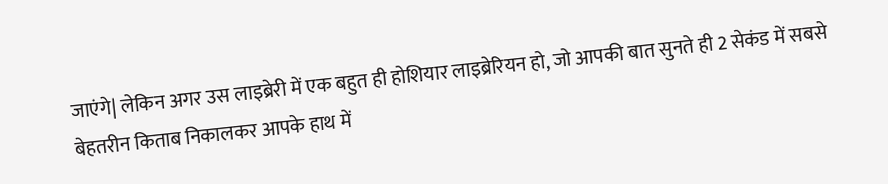जाएंगे| लेकिन अगर उस लाइब्रेरी में एक बहुत ही होशियार लाइब्रेरियन हो, जो आपकी बात सुनते ही 2 सेकंड में सबसे बेहतरीन किताब निकालकर आपके हाथ में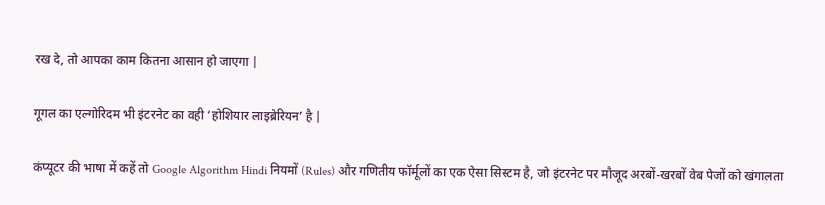रख दे, तो आपका काम कितना आसान हो जाएगा |

गूगल का एल्गोरिदम भी इंटरनेट का वही ‘होशियार लाइब्रेरियन’ है |

कंप्यूटर की भाषा में कहें तो Google Algorithm Hindi नियमों (Rules) और गणितीय फॉर्मूलों का एक ऐसा सिस्टम है, जो इंटरनेट पर मौजूद अरबों-खरबों वेब पेजों को खंगालता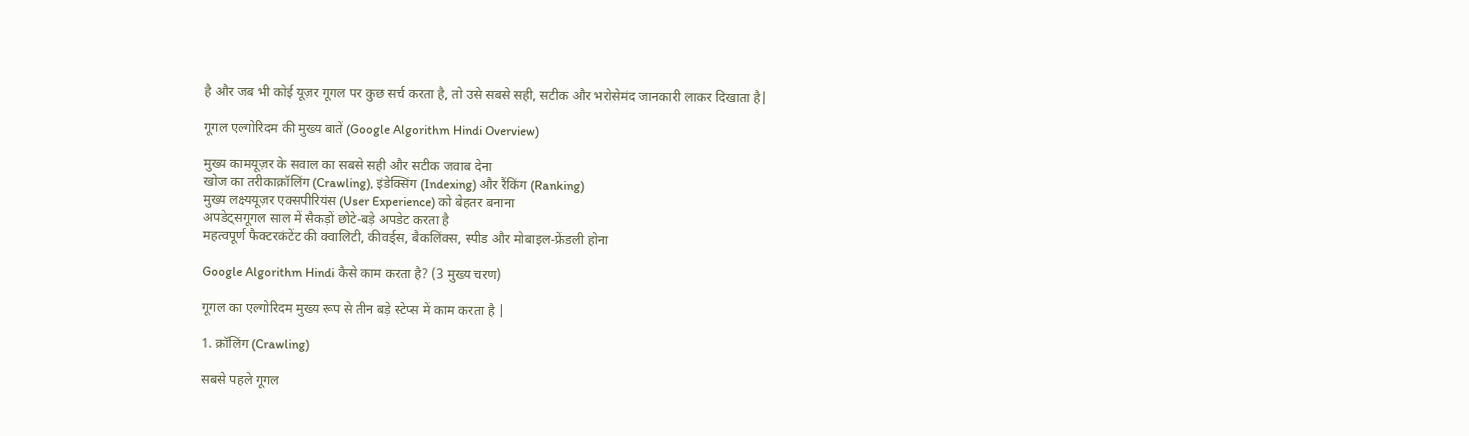है और जब भी कोई यूज़र गूगल पर कुछ सर्च करता है, तो उसे सबसे सही, सटीक और भरोसेमंद जानकारी लाकर दिखाता है|

गूगल एल्गोरिदम की मुख्य बातें (Google Algorithm Hindi Overview)

मुख्य कामयूज़र के सवाल का सबसे सही और सटीक जवाब देना
खोज का तरीकाक्रॉलिंग (Crawling), इंडेक्सिंग (Indexing) और रैंकिंग (Ranking)
मुख्य लक्ष्ययूज़र एक्सपीरियंस (User Experience) को बेहतर बनाना
अपडेट्सगूगल साल में सैकड़ों छोटे-बड़े अपडेट करता है
महत्वपूर्ण फैक्टरकंटेंट की क्वालिटी, कीवर्ड्स, बैकलिंक्स, स्पीड और मोबाइल-फ्रेंडली होना

Google Algorithm Hindi कैसे काम करता है? (3 मुख्य चरण)

गूगल का एल्गोरिदम मुख्य रूप से तीन बड़े स्टेप्स में काम करता है |

1. क्रॉलिंग (Crawling)

सबसे पहले गूगल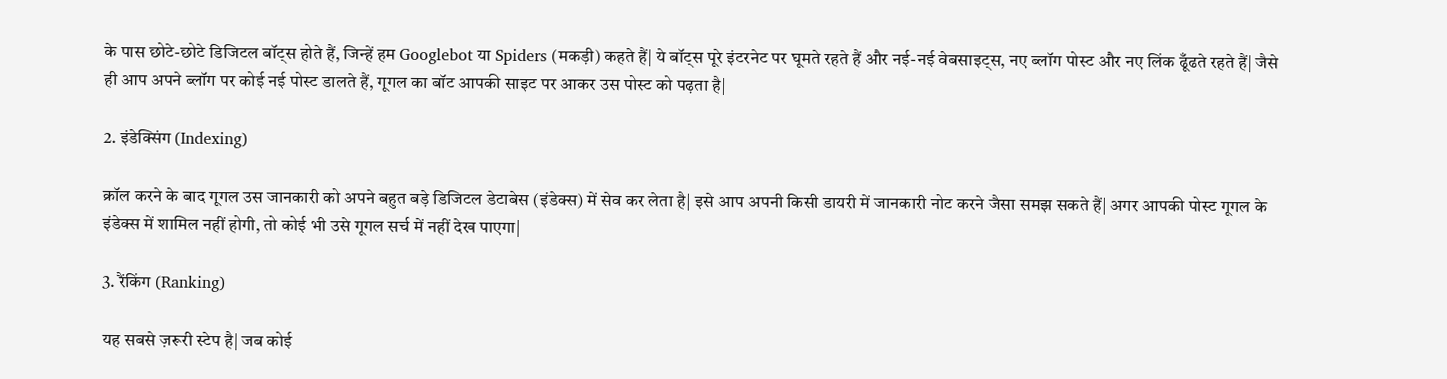के पास छोटे-छोटे डिजिटल बॉट्स होते हैं, जिन्हें हम Googlebot या Spiders (मकड़ी) कहते हैं| ये बॉट्स पूरे इंटरनेट पर घूमते रहते हैं और नई-नई वेबसाइट्स, नए ब्लॉग पोस्ट और नए लिंक ढूँढते रहते हैं| जैसे ही आप अपने ब्लॉग पर कोई नई पोस्ट डालते हैं, गूगल का बॉट आपकी साइट पर आकर उस पोस्ट को पढ़ता है|

2. इंडेक्सिंग (Indexing)

क्रॉल करने के बाद गूगल उस जानकारी को अपने बहुत बड़े डिजिटल डेटाबेस (इंडेक्स) में सेव कर लेता है| इसे आप अपनी किसी डायरी में जानकारी नोट करने जैसा समझ सकते हैं| अगर आपकी पोस्ट गूगल के इंडेक्स में शामिल नहीं होगी, तो कोई भी उसे गूगल सर्च में नहीं देख पाएगा|

3. रैंकिंग (Ranking)

यह सबसे ज़रूरी स्टेप है| जब कोई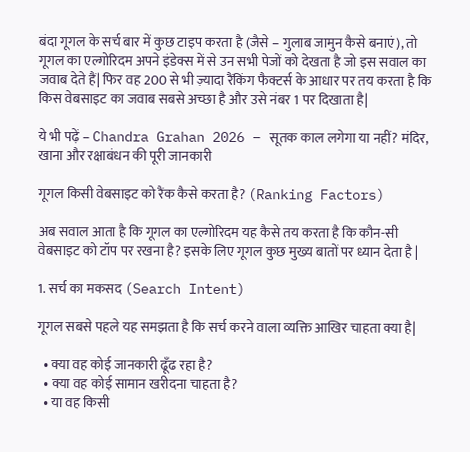बंदा गूगल के सर्च बार में कुछ टाइप करता है (जैसे – गुलाब जामुन कैसे बनाएं), तो गूगल का एल्गोरिदम अपने इंडेक्स में से उन सभी पेजों को देखता है जो इस सवाल का जवाब देते हैं| फिर वह 200 से भी ज़्यादा रैंकिंग फैक्टर्स के आधार पर तय करता है कि किस वेबसाइट का जवाब सबसे अच्छा है और उसे नंबर 1 पर दिखाता है|

ये भी पढ़ें – Chandra Grahan 2026 – सूतक काल लगेगा या नहीं? मंदिर, खाना और रक्षाबंधन की पूरी जानकारी

गूगल किसी वेबसाइट को रैंक कैसे करता है? (Ranking Factors)

अब सवाल आता है कि गूगल का एल्गोरिदम यह कैसे तय करता है कि कौन-सी वेबसाइट को टॉप पर रखना है? इसके लिए गूगल कुछ मुख्य बातों पर ध्यान देता है |

1. सर्च का मकसद (Search Intent)

गूगल सबसे पहले यह समझता है कि सर्च करने वाला व्यक्ति आखिर चाहता क्या है|

  • क्या वह कोई जानकारी ढूँढ रहा है?
  • क्या वह कोई सामान खरीदना चाहता है?
  • या वह किसी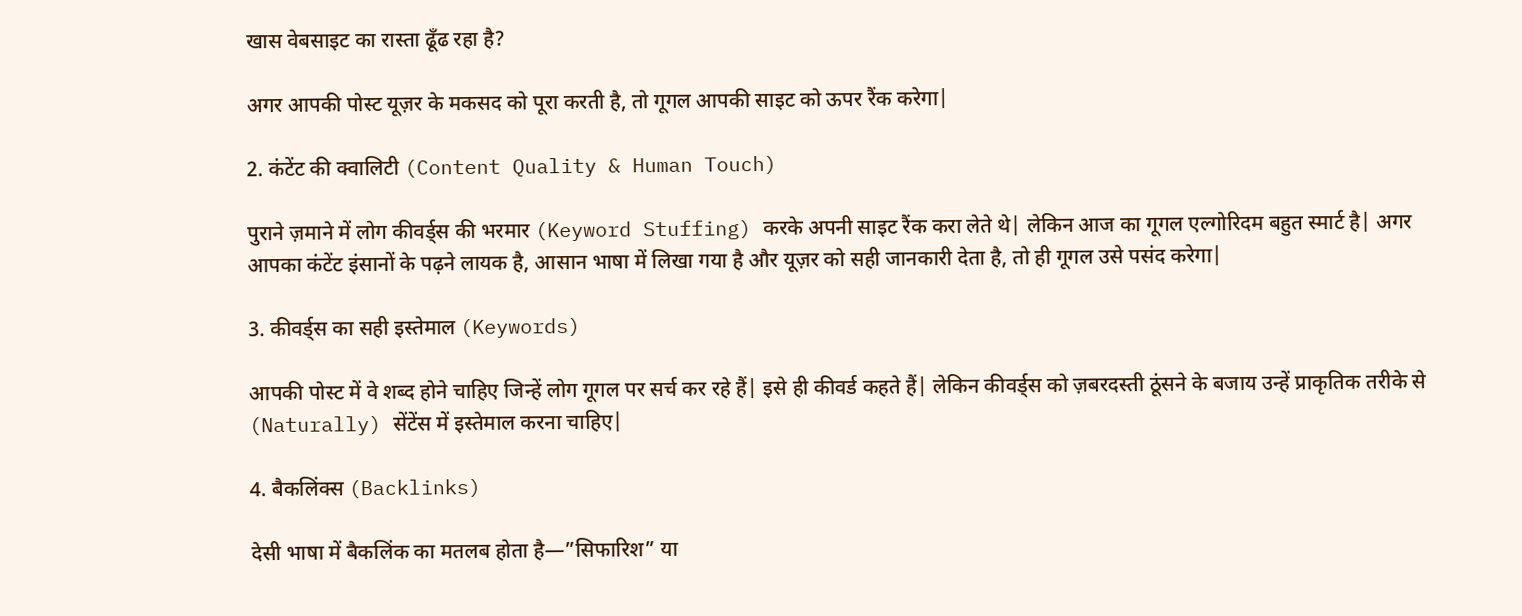खास वेबसाइट का रास्ता ढूँढ रहा है?

अगर आपकी पोस्ट यूज़र के मकसद को पूरा करती है, तो गूगल आपकी साइट को ऊपर रैंक करेगा|

2. कंटेंट की क्वालिटी (Content Quality & Human Touch)

पुराने ज़माने में लोग कीवर्ड्स की भरमार (Keyword Stuffing) करके अपनी साइट रैंक करा लेते थे| लेकिन आज का गूगल एल्गोरिदम बहुत स्मार्ट है| अगर आपका कंटेंट इंसानों के पढ़ने लायक है, आसान भाषा में लिखा गया है और यूज़र को सही जानकारी देता है, तो ही गूगल उसे पसंद करेगा|

3. कीवर्ड्स का सही इस्तेमाल (Keywords)

आपकी पोस्ट में वे शब्द होने चाहिए जिन्हें लोग गूगल पर सर्च कर रहे हैं| इसे ही कीवर्ड कहते हैं| लेकिन कीवर्ड्स को ज़बरदस्ती ठूंसने के बजाय उन्हें प्राकृतिक तरीके से (Naturally) सेंटेंस में इस्तेमाल करना चाहिए|

4. बैकलिंक्स (Backlinks)

देसी भाषा में बैकलिंक का मतलब होता है—”सिफारिश” या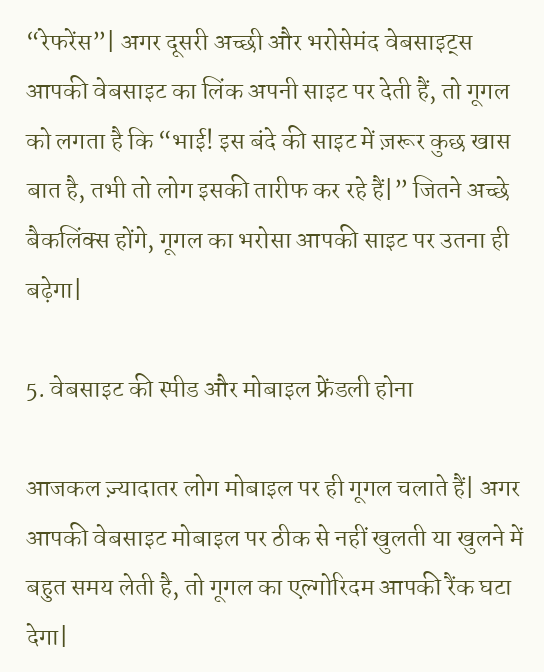“रेफरेंस”| अगर दूसरी अच्छी और भरोसेमंद वेबसाइट्स आपकी वेबसाइट का लिंक अपनी साइट पर देती हैं, तो गूगल को लगता है कि “भाई! इस बंदे की साइट में ज़रूर कुछ खास बात है, तभी तो लोग इसकी तारीफ कर रहे हैं|” जितने अच्छे बैकलिंक्स होंगे, गूगल का भरोसा आपकी साइट पर उतना ही बढ़ेगा|

5. वेबसाइट की स्पीड और मोबाइल फ्रेंडली होना

आजकल ज़्यादातर लोग मोबाइल पर ही गूगल चलाते हैं| अगर आपकी वेबसाइट मोबाइल पर ठीक से नहीं खुलती या खुलने में बहुत समय लेती है, तो गूगल का एल्गोरिदम आपकी रैंक घटा देगा|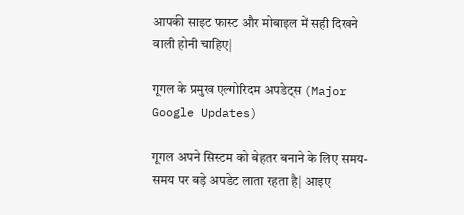आपकी साइट फास्ट और मोबाइल में सही दिखने वाली होनी चाहिए|

गूगल के प्रमुख एल्गोरिदम अपडेट्स (Major Google Updates)

गूगल अपने सिस्टम को बेहतर बनाने के लिए समय-समय पर बड़े अपडेट लाता रहता है| आइए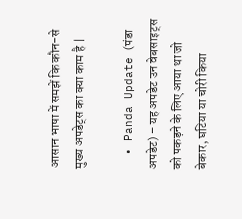आसान भाषा में समझें कि कौन-से मुख्य अपडेट्स का क्या काम है |

  • Panda Update (पंडा अपडेट) – यह अपडेट उन वेबसाइट्स को पकड़ने के लिए आया था जो बेकार, घटिया या चोरी किया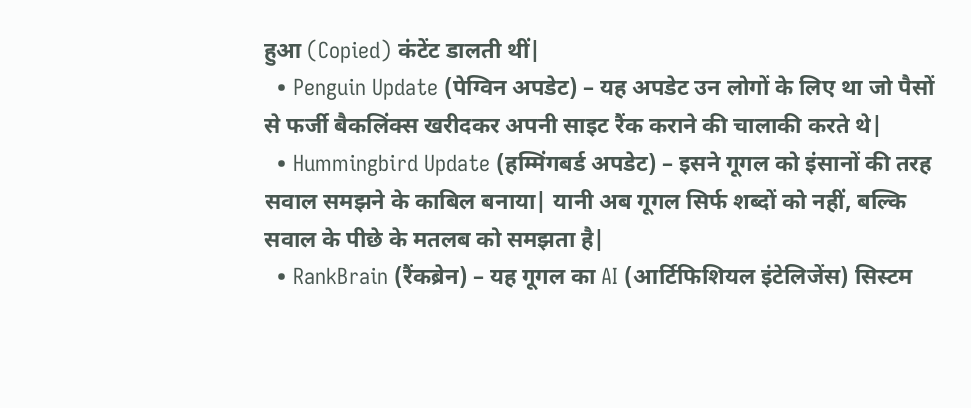हुआ (Copied) कंटेंट डालती थीं|
  • Penguin Update (पेग्विन अपडेट) – यह अपडेट उन लोगों के लिए था जो पैसों से फर्जी बैकलिंक्स खरीदकर अपनी साइट रैंक कराने की चालाकी करते थे|
  • Hummingbird Update (हम्मिंगबर्ड अपडेट) – इसने गूगल को इंसानों की तरह सवाल समझने के काबिल बनाया| यानी अब गूगल सिर्फ शब्दों को नहीं, बल्कि सवाल के पीछे के मतलब को समझता है|
  • RankBrain (रैंकब्रेन) – यह गूगल का AI (आर्टिफिशियल इंटेलिजेंस) सिस्टम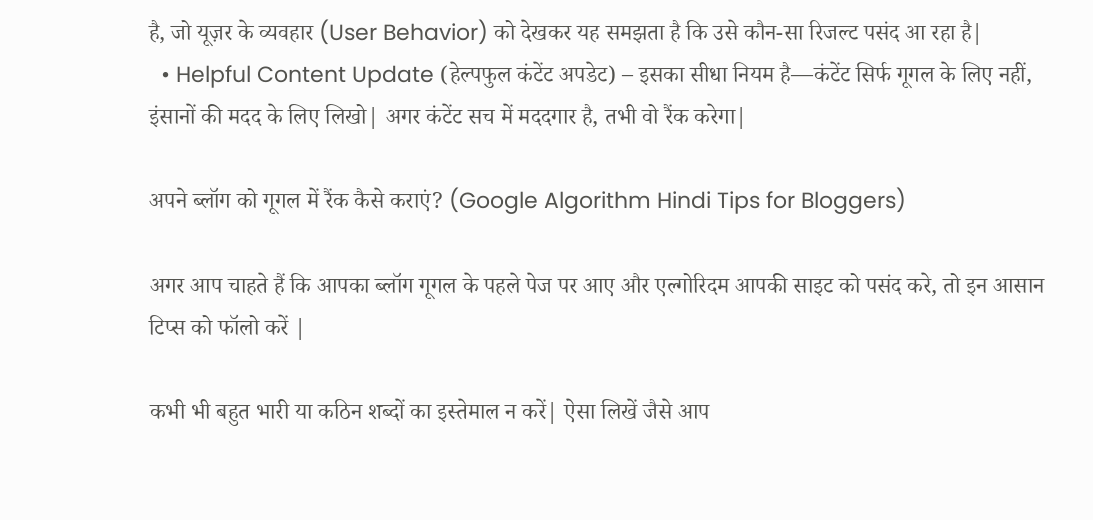है, जो यूज़र के व्यवहार (User Behavior) को देखकर यह समझता है कि उसे कौन-सा रिजल्ट पसंद आ रहा है|
  • Helpful Content Update (हेल्पफुल कंटेंट अपडेट) – इसका सीधा नियम है—कंटेंट सिर्फ गूगल के लिए नहीं, इंसानों की मदद के लिए लिखो| अगर कंटेंट सच में मददगार है, तभी वो रैंक करेगा|

अपने ब्लॉग को गूगल में रैंक कैसे कराएं? (Google Algorithm Hindi Tips for Bloggers)

अगर आप चाहते हैं कि आपका ब्लॉग गूगल के पहले पेज पर आए और एल्गोरिदम आपकी साइट को पसंद करे, तो इन आसान टिप्स को फॉलो करें |

कभी भी बहुत भारी या कठिन शब्दों का इस्तेमाल न करें| ऐसा लिखें जैसे आप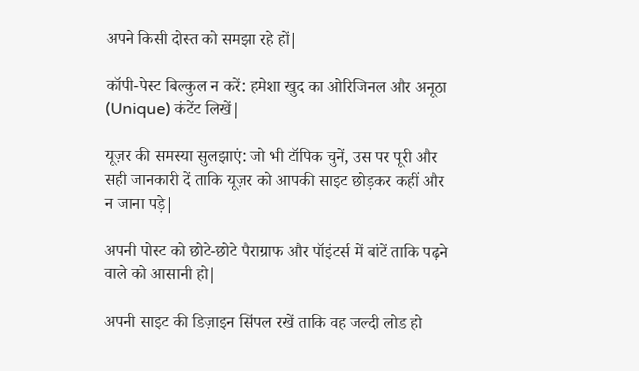अपने किसी दोस्त को समझा रहे हों|

कॉपी-पेस्ट बिल्कुल न करें: हमेशा खुद का ओरिजिनल और अनूठा (Unique) कंटेंट लिखें|

यूज़र की समस्या सुलझाएं: जो भी टॉपिक चुनें, उस पर पूरी और सही जानकारी दें ताकि यूज़र को आपकी साइट छोड़कर कहीं और न जाना पड़े|

अपनी पोस्ट को छोटे-छोटे पैराग्राफ और पॉइंटर्स में बांटें ताकि पढ़ने वाले को आसानी हो|

अपनी साइट की डिज़ाइन सिंपल रखें ताकि वह जल्दी लोड हो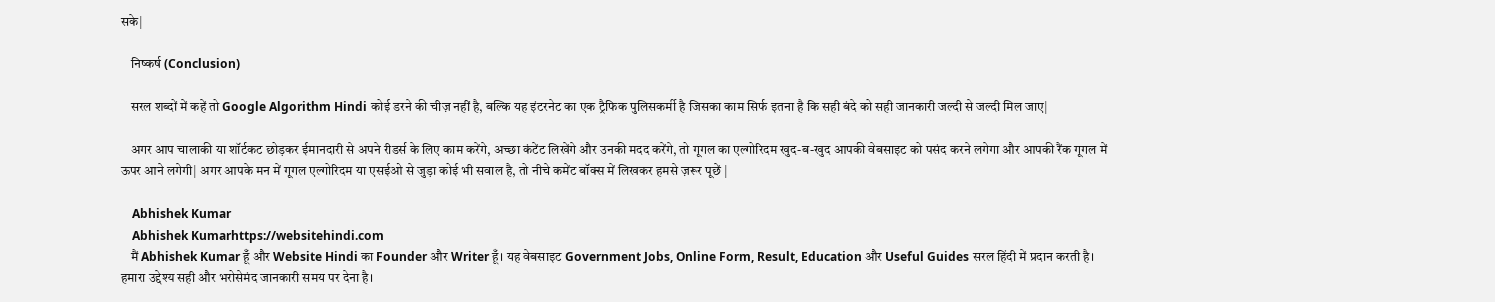सके|

    निष्कर्ष (Conclusion)

    सरल शब्दों में कहें तो Google Algorithm Hindi कोई डरने की चीज़ नहीं है, बल्कि यह इंटरनेट का एक ट्रैफिक पुलिसकर्मी है जिसका काम सिर्फ इतना है कि सही बंदे को सही जानकारी जल्दी से जल्दी मिल जाए|

    अगर आप चालाकी या शॉर्टकट छोड़कर ईमानदारी से अपने रीडर्स के लिए काम करेंगे, अच्छा कंटेंट लिखेंगे और उनकी मदद करेंगे, तो गूगल का एल्गोरिदम खुद-ब-खुद आपकी वेबसाइट को पसंद करने लगेगा और आपकी रैंक गूगल में ऊपर आने लगेगी| अगर आपके मन में गूगल एल्गोरिदम या एसईओ से जुड़ा कोई भी सवाल है, तो नीचे कमेंट बॉक्स में लिखकर हमसे ज़रूर पूछें |

    Abhishek Kumar
    Abhishek Kumarhttps://websitehindi.com
    मैं Abhishek Kumar हूँ और Website Hindi का Founder और Writer हूँ। यह वेबसाइट Government Jobs, Online Form, Result, Education और Useful Guides सरल हिंदी में प्रदान करती है। हमारा उद्देश्य सही और भरोसेमंद जानकारी समय पर देना है।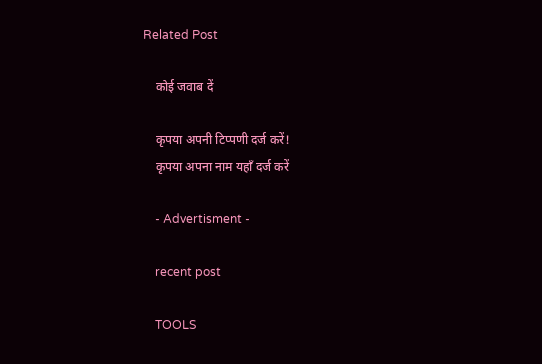Related Post

    कोई जवाब दें

    कृपया अपनी टिप्पणी दर्ज करें!
    कृपया अपना नाम यहाँ दर्ज करें

    - Advertisment -

    recent post

    TOOLS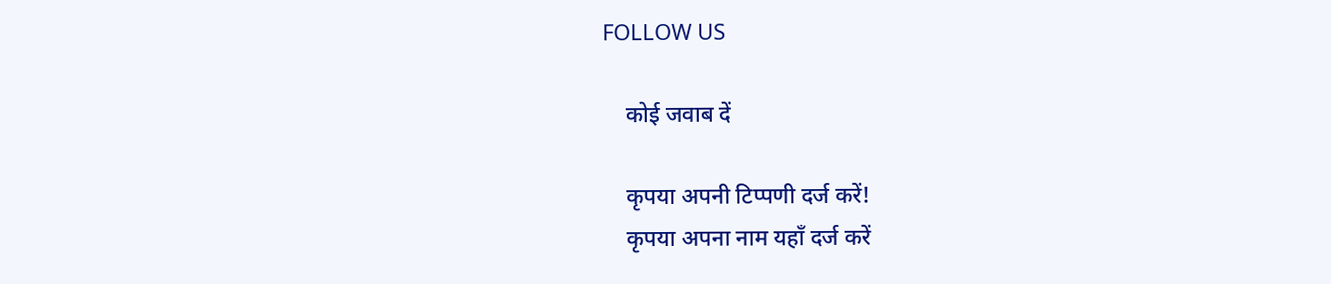FOLLOW US

    कोई जवाब दें

    कृपया अपनी टिप्पणी दर्ज करें!
    कृपया अपना नाम यहाँ दर्ज करें